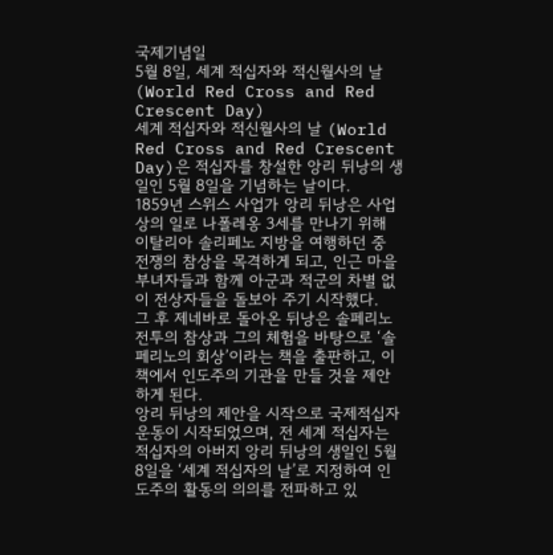국제기념일
5월 8일, 세계 적십자와 적신월사의 날 (World Red Cross and Red Crescent Day)
세계 적십자와 적신월사의 날 (World Red Cross and Red Crescent Day)은 적십자를 창설한 앙리 뒤낭의 생일인 5월 8일을 기념하는 날이다.
1859년 스위스 사업가 앙리 뒤낭은 사업상의 일로 나폴레옹 3세를 만나기 위해 이탈리아 솔리페노 지방을 여행하던 중 전쟁의 참상을 목격하게 되고, 인근 마을 부녀자들과 함께 아군과 적군의 차별 없이 전상자들을 돌보아 주기 시작했다.
그 후 제네바로 돌아온 뒤낭은 솔페리노 전투의 참상과 그의 체험을 바탕으로 ‘솔페리노의 회상’이라는 책을 출판하고, 이 책에서 인도주의 기관을 만들 것을 제안하게 된다.
앙리 뒤낭의 제안을 시작으로 국제적십자 운동이 시작되었으며, 전 세계 적십자는 적십자의 아버지 앙리 뒤낭의 생일인 5월 8일을 ‘세계 적십자의 날’로 지정하여 인도주의 활동의 의의를 전파하고 있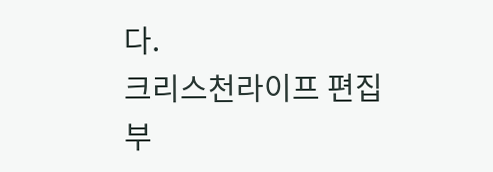다.
크리스천라이프 편집부